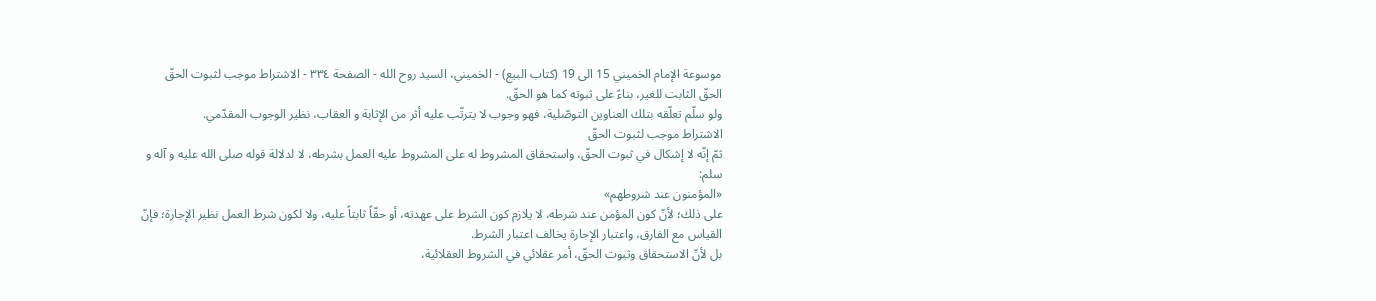موسوعة الإمام الخميني 15 الى 19 (كتاب البيع) - الخميني، السيد روح الله - الصفحة ٣٣٤ - الاشتراط موجب لثبوت الحقّ
الحقّ الثابت للغير، بناءً على ثبوته كما هو الحقّ.
ولو سلّم تعلّقه بتلك العناوين التوصّلية، فهو وجوب لا يترتّب عليه أثر من الإثابة و العقاب، نظير الوجوب المقدّمي.
الاشتراط موجب لثبوت الحقّ
ثمّ إنّه لا إشكال في ثبوت الحقّ، واستحقاق المشروط له على المشروط عليه العمل بشرطه، لا لدلالة قوله صلى الله عليه و آله و سلم:
«المؤمنون عند شروطهم»
على ذلك؛ لأنّ كون المؤمن عند شرطه، لا يلازم كون الشرط على عهدته، أو حقّاً ثابتاً عليه، ولا لكون شرط العمل نظير الإجارة؛ فإنّ القياس مع الفارق، واعتبار الإجارة يخالف اعتبار الشرط.
بل لأنّ الاستحقاق وثبوت الحقّ، أمر عقلائي في الشروط العقلائية،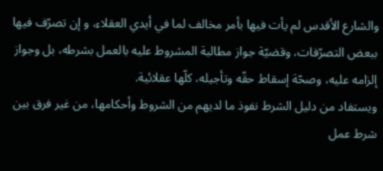والشارع الأقدس لم يأت فيها بأمر مخالف لما في أيدي العقلاء، و إن تصرّف فيها ببعض التصرّفات، وقضيّة جواز مطالبة المشروط عليه بالعمل بشرطه، بل وجواز إلزامه عليه، وصحّة إسقاط حقّه وتأجيله، كلّها عقلائية.
ويستفاد من دليل الشرط نفوذ ما لديهم من الشروط وأحكامها، من غير فرق بين شرط عمل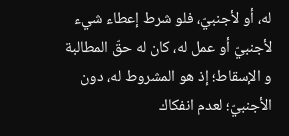له، أو لأجنبيّ، فلو شرط إعطاء شيء لأجنبيّ أو عمل له، كان له حقّ المطالبة و الإسقاط؛ إذ هو المشروط له، دون الأجنبيّ؛ لعدم انفكاك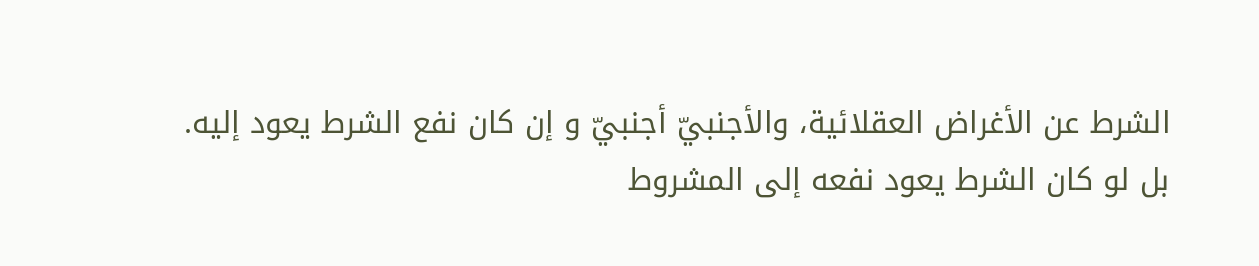الشرط عن الأغراض العقلائية، والأجنبيّ أجنبيّ و إن كان نفع الشرط يعود إليه.
بل لو كان الشرط يعود نفعه إلى المشروط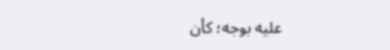عليه بوجه؛ كأن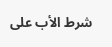شرط الأب على